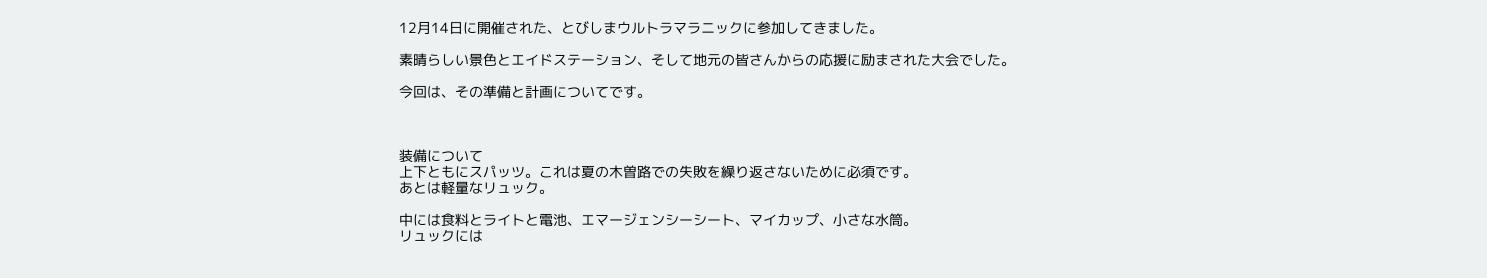12月14日に開催された、とびしまウルトラマラニックに参加してきました。

素晴らしい景色とエイドステーション、そして地元の皆さんからの応援に励まされた大会でした。

今回は、その準備と計画についてです。



装備について
上下ともにスパッツ。これは夏の木曽路での失敗を繰り返さないために必須です。
あとは軽量なリュック。

中には食料とライトと電池、エマージェンシーシート、マイカップ、小さな水筒。
リュックには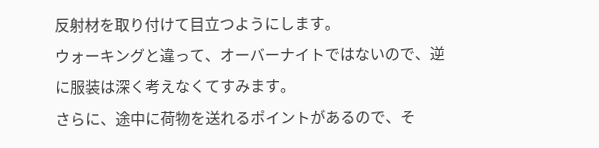反射材を取り付けて目立つようにします。
ウォーキングと違って、オーバーナイトではないので、逆に服装は深く考えなくてすみます。
さらに、途中に荷物を送れるポイントがあるので、そ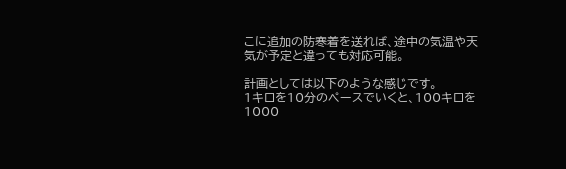こに追加の防寒着を送れば、途中の気温や天気が予定と違っても対応可能。

計画としては以下のような感じです。
1キロを10分のペースでいくと、100キロを1000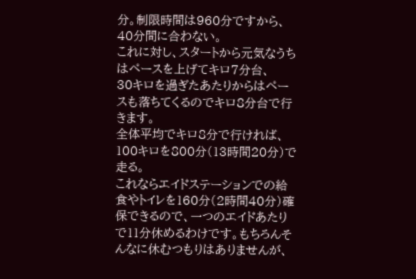分。制限時間は960分ですから、40分間に合わない。
これに対し、スタートから元気なうちはペースを上げてキロ7分台、
30キロを過ぎたあたりからはペースも落ちてくるのでキロ8分台で行きます。
全体平均でキロ8分で行ければ、100キロを800分(13時間20分)で走る。
これならエイドステーションでの給食やトイレを160分(2時間40分)確保できるので、一つのエイドあたりで11分休めるわけです。もちろんそんなに休むつもりはありませんが、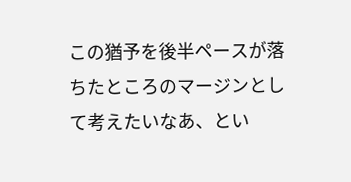この猶予を後半ペースが落ちたところのマージンとして考えたいなあ、とい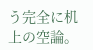う完全に机上の空論。